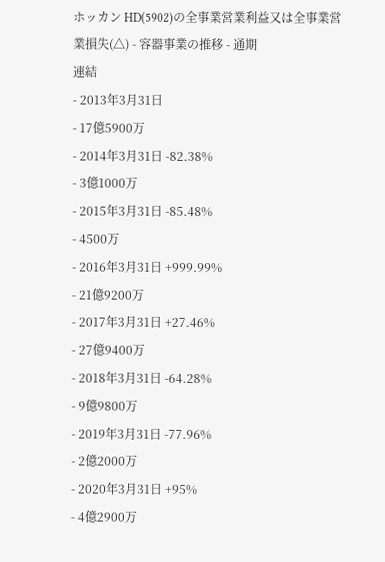ホッカン HD(5902)の全事業営業利益又は全事業営業損失(△) - 容器事業の推移 - 通期
連結
- 2013年3月31日
- 17億5900万
- 2014年3月31日 -82.38%
- 3億1000万
- 2015年3月31日 -85.48%
- 4500万
- 2016年3月31日 +999.99%
- 21億9200万
- 2017年3月31日 +27.46%
- 27億9400万
- 2018年3月31日 -64.28%
- 9億9800万
- 2019年3月31日 -77.96%
- 2億2000万
- 2020年3月31日 +95%
- 4億2900万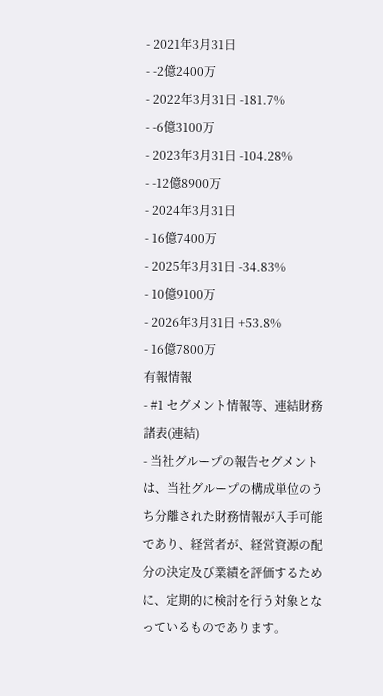- 2021年3月31日
- -2億2400万
- 2022年3月31日 -181.7%
- -6億3100万
- 2023年3月31日 -104.28%
- -12億8900万
- 2024年3月31日
- 16億7400万
- 2025年3月31日 -34.83%
- 10億9100万
- 2026年3月31日 +53.8%
- 16億7800万
有報情報
- #1 セグメント情報等、連結財務諸表(連結)
- 当社グループの報告セグメントは、当社グループの構成単位のうち分離された財務情報が入手可能であり、経営者が、経営資源の配分の決定及び業績を評価するために、定期的に検討を行う対象となっているものであります。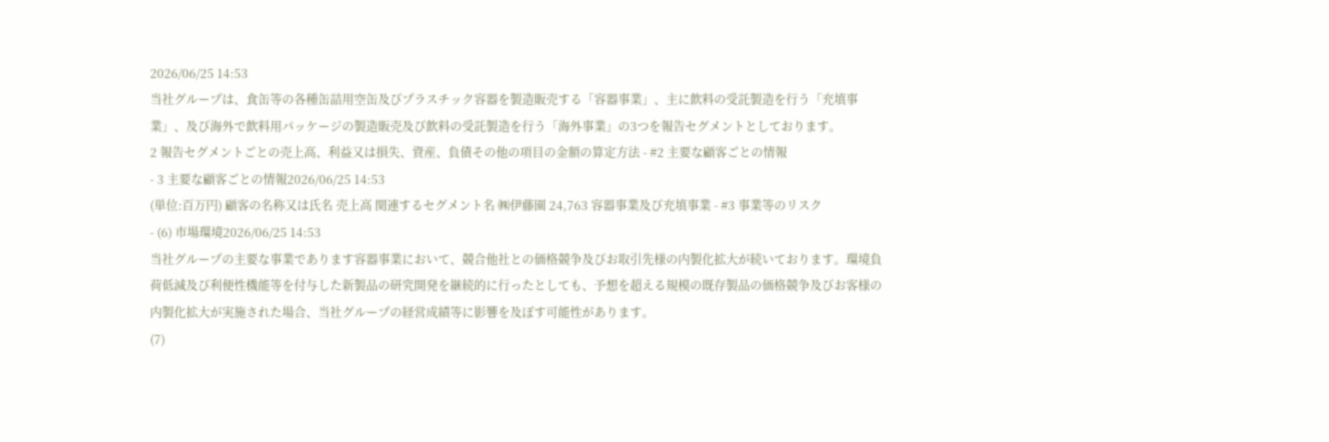2026/06/25 14:53
当社グループは、食缶等の各種缶詰用空缶及びプラスチック容器を製造販売する「容器事業」、主に飲料の受託製造を行う「充填事業」、及び海外で飲料用パッケージの製造販売及び飲料の受託製造を行う「海外事業」の3つを報告セグメントとしております。
2 報告セグメントごとの売上高、利益又は損失、資産、負債その他の項目の金額の算定方法 - #2 主要な顧客ごとの情報
- 3 主要な顧客ごとの情報2026/06/25 14:53
(単位:百万円) 顧客の名称又は氏名 売上高 関連するセグメント名 ㈱伊藤園 24,763 容器事業及び充填事業 - #3 事業等のリスク
- (6) 市場環境2026/06/25 14:53
当社グループの主要な事業であります容器事業において、競合他社との価格競争及びお取引先様の内製化拡大が続いております。環境負荷低減及び利便性機能等を付与した新製品の研究開発を継続的に行ったとしても、予想を超える規模の既存製品の価格競争及びお客様の内製化拡大が実施された場合、当社グループの経営成績等に影響を及ぼす可能性があります。
(7)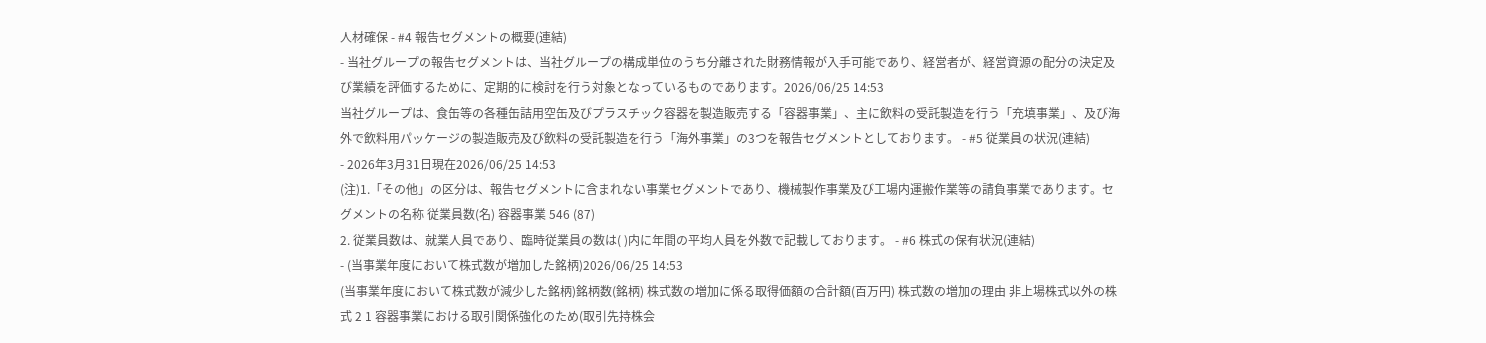人材確保 - #4 報告セグメントの概要(連結)
- 当社グループの報告セグメントは、当社グループの構成単位のうち分離された財務情報が入手可能であり、経営者が、経営資源の配分の決定及び業績を評価するために、定期的に検討を行う対象となっているものであります。2026/06/25 14:53
当社グループは、食缶等の各種缶詰用空缶及びプラスチック容器を製造販売する「容器事業」、主に飲料の受託製造を行う「充填事業」、及び海外で飲料用パッケージの製造販売及び飲料の受託製造を行う「海外事業」の3つを報告セグメントとしております。 - #5 従業員の状況(連結)
- 2026年3月31日現在2026/06/25 14:53
(注)1.「その他」の区分は、報告セグメントに含まれない事業セグメントであり、機械製作事業及び工場内運搬作業等の請負事業であります。セグメントの名称 従業員数(名) 容器事業 546 (87)
2. 従業員数は、就業人員であり、臨時従業員の数は( )内に年間の平均人員を外数で記載しております。 - #6 株式の保有状況(連結)
- (当事業年度において株式数が増加した銘柄)2026/06/25 14:53
(当事業年度において株式数が減少した銘柄)銘柄数(銘柄) 株式数の増加に係る取得価額の合計額(百万円) 株式数の増加の理由 非上場株式以外の株式 2 1 容器事業における取引関係強化のため(取引先持株会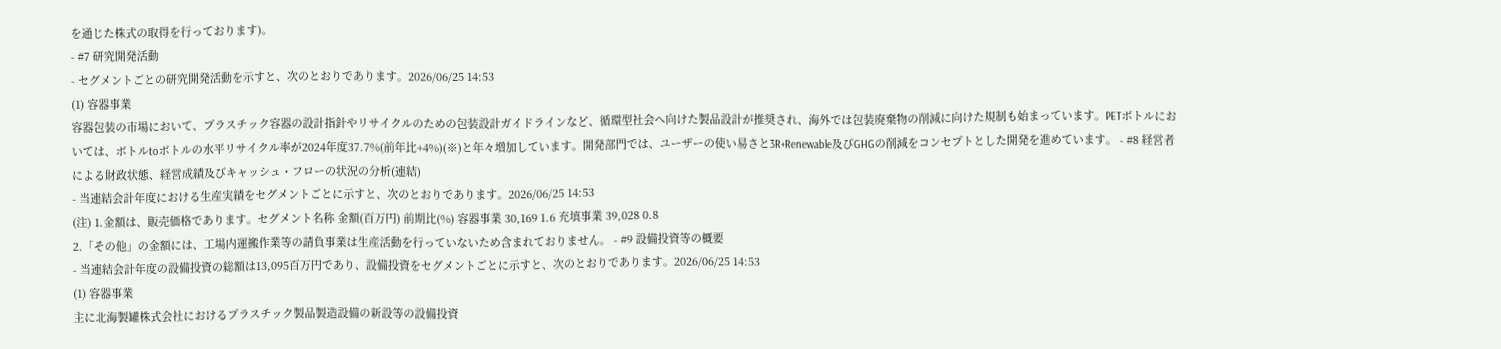を通じた株式の取得を行っております)。
- #7 研究開発活動
- セグメントごとの研究開発活動を示すと、次のとおりであります。2026/06/25 14:53
(1) 容器事業
容器包装の市場において、プラスチック容器の設計指針やリサイクルのための包装設計ガイドラインなど、循環型社会へ向けた製品設計が推奨され、海外では包装廃棄物の削減に向けた規制も始まっています。PETボトルにおいては、ボトルtoボトルの水平リサイクル率が2024年度37.7%(前年比+4%)(※)と年々増加しています。開発部門では、ユーザーの使い易さと3R+Renewable及びGHGの削減をコンセプトとした開発を進めています。 - #8 経営者による財政状態、経営成績及びキャッシュ・フローの状況の分析(連結)
- 当連結会計年度における生産実績をセグメントごとに示すと、次のとおりであります。2026/06/25 14:53
(注) 1.金額は、販売価格であります。セグメント名称 金額(百万円) 前期比(%) 容器事業 30,169 1.6 充填事業 39,028 0.8
2.「その他」の金額には、工場内運搬作業等の請負事業は生産活動を行っていないため含まれておりません。 - #9 設備投資等の概要
- 当連結会計年度の設備投資の総額は13,095百万円であり、設備投資をセグメントごとに示すと、次のとおりであります。2026/06/25 14:53
(1) 容器事業
主に北海製罐株式会社におけるプラスチック製品製造設備の新設等の設備投資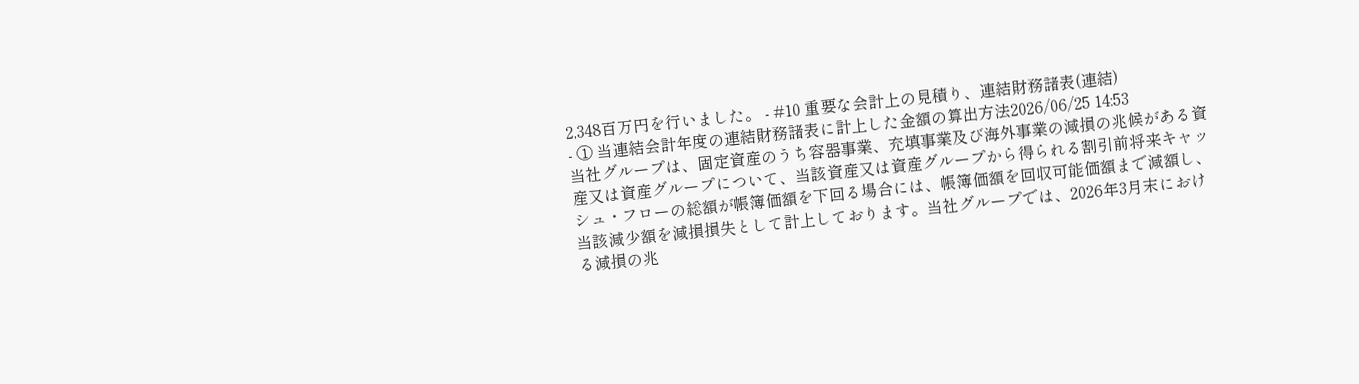2,348百万円を行いました。 - #10 重要な会計上の見積り、連結財務諸表(連結)
- ① 当連結会計年度の連結財務諸表に計上した金額の算出方法2026/06/25 14:53
当社グループは、固定資産のうち容器事業、充填事業及び海外事業の減損の兆候がある資産又は資産グループについて、当該資産又は資産グループから得られる割引前将来キャッシュ・フローの総額が帳簿価額を下回る場合には、帳簿価額を回収可能価額まで減額し、当該減少額を減損損失として計上しております。当社グループでは、2026年3月末における減損の兆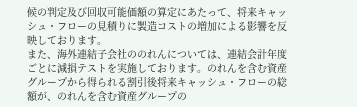候の判定及び回収可能価額の算定にあたって、将来キャッシュ・フローの見積りに製造コストの増加による影響を反映しております。
また、海外連結子会社ののれんについては、連結会計年度ごとに減損テストを実施しております。のれんを含む資産グループから得られる割引後将来キャッシュ・フローの総額が、のれんを含む資産グループの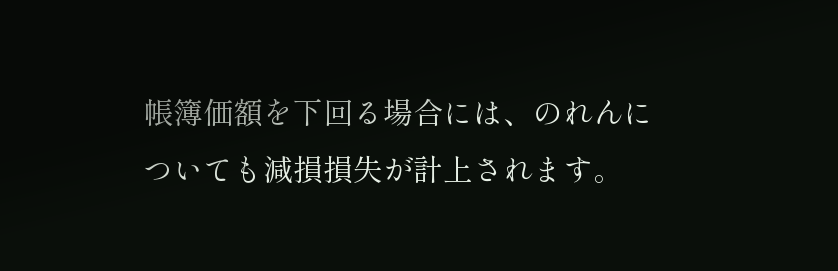帳簿価額を下回る場合には、のれんについても減損損失が計上されます。